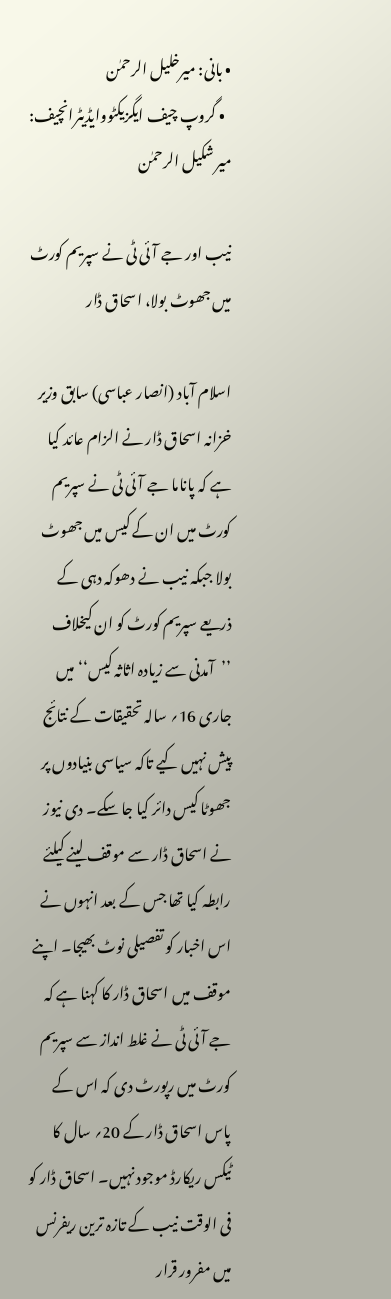• بانی: میرخلیل الرحمٰن
  • گروپ چیف ایگزیکٹووایڈیٹرانچیف: میر شکیل الرحمٰن

نیب اور جے آئی ٹی نے سپریم کورٹ میں جھوٹ بولا، اسحاق ڈار

اسلام آباد (انصار عباسی) سابق وزیر خزانہ اسحاق ڈار نے الزام عائد کیا ہے کہ پاناما جے آئی ٹی نے سپریم کورٹ میں ان کے کیس میں جھوٹ بولا جبکہ نیب نے دھوکہ دہی کے ذریعے سپریم کورٹ کو ان کیخلاف ’’آمدنی سے زیادہ اثاثہ کیس‘‘ میں جاری 16؍ سالہ تحقیقات کے نتائج پیش نہیں کیے تاکہ سیاسی بنیادوں پر جھوٹا کیس دائر کیا جا سکے۔ دی نیوز نے اسحاق ڈار سے موقف لینے کیلئے رابطہ کیا تھا جس کے بعد انہوں نے اس اخبار کو تفصیلی نوٹ بھیجا۔ اپنے موقف میں اسحاق ڈار کا کہنا ہے کہ جے آئی ٹی نے غلط انداز سے سپریم کورٹ میں رپورٹ دی کہ اس کے پاس اسحاق ڈار کے 20؍ سال کا ٹیکس ریکارڈ موجود نہیں۔ اسحاق ڈار کو فی الوقت نیب کے تازہ ترین ریفرنس میں مفرور قرار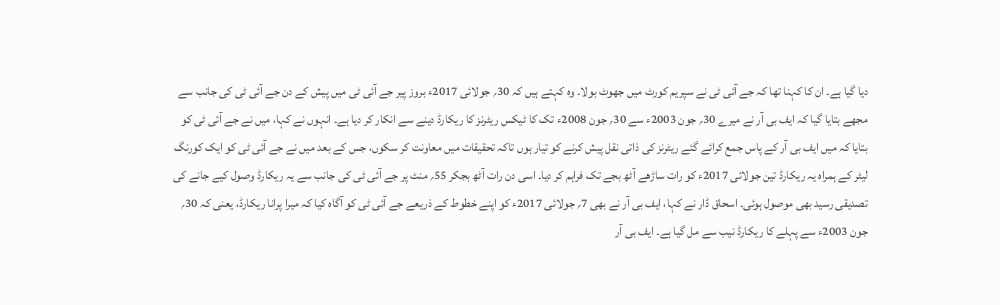دیا گیا ہے۔ ان کا کہنا تھا کہ جے آئی ٹی نے سپریم کورٹ میں جھوٹ بولا۔ وہ کہتے ہیں کہ 30؍ جولائی 2017ء بروز پیر جے آئی ٹی میں پیش کے دن جے آئی ٹی کی جانب سے مجھے بتایا گیا کہ ایف بی آر نے میرے 30؍ جون 2003ء سے 30؍ جون 2008ء تک کا ٹیکس ریٹرنز کا ریکارڈ دینے سے انکار کر دیا ہے۔ انہوں نے کہا، میں نے جے آئی ٹی کو بتایا کہ میں ایف بی آر کے پاس جمع کرائے گئے ریٹرنز کی ذاتی نقل پیش کرنے کو تیار ہوں تاکہ تحقیقات میں معاونت کر سکوں، جس کے بعد میں نے جے آئی ٹی کو ایک کورنگ لیٹر کے ہمراہ یہ ریکارڈ تین جولائی 2017ء کو رات ساڑھے آٹھ بجے تک فراہم کر دیا۔ اسی دن رات آٹھ بجکر 55؍ منٹ پر جے آئی ٹی کی جانب سے یہ ریکارڈ وصول کیے جانے کی تصدیقی رسید بھی موصول ہوئی۔ اسحاق ڈار نے کہا، ایف بی آر نے بھی 7؍ جولائی 2017ء کو اپنے خطوط کے ذریعے جے آئی ٹی کو آگاہ کیا کہ میرا پرانا ریکارڈ، یعنی کہ 30؍ جون 2003ء سے پہلے کا ریکارڈ نیب سے مل گیا ہے۔ ایف بی آر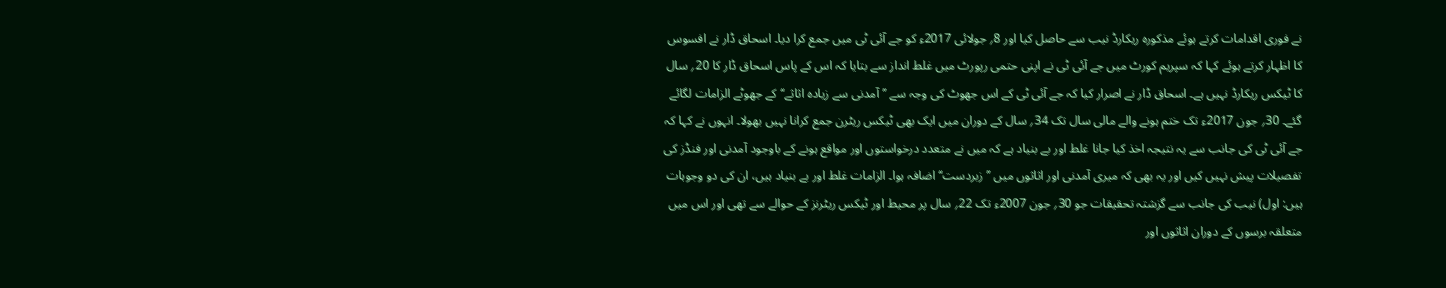نے فوری اقدامات کرتے ہوئے مذکورہ ریکارڈ نیب سے حاصل کیا اور 8؍ جولائی 2017ء کو جے آئی ٹی میں جمع کرا دیا۔ اسحاق ڈار نے افسوس کا اظہار کرتے ہوئے کہا کہ سپریم کورٹ میں جے آئی ٹی نے اپنی حتمی رپورٹ میں غلط انداز سے بتایا کہ اس کے پاس اسحاق ڈار کا 20؍ سال کا ٹیکس ریکارڈ نہیں ہے۔ اسحاق ڈار نے اصرار کیا کہ جے آئی ٹی کے اس جھوٹ کی وجہ سے ’’آمدنی سے زیادہ اثاثے‘‘ کے جھوٹے الزامات لگائے گئے۔ 30؍ جون 2017ء تک ختم ہونے والے مالی سال تک 34؍ سال کے دوران میں ایک بھی ٹیکس ریٹرن جمع کرانا نہیں بھولا۔ انہوں نے کہا کہ جے آئی ٹی کی جانب سے یہ نتیجہ اخذ کیا جانا غلط اور بے بنیاد ہے کہ میں نے متعدد درخواستوں اور مواقع ہونے کے باوجود آمدنی اور فنڈز کی تفصیلات پیش نہیں کیں اور یہ بھی کہ میری آمدنی اور اثاثوں میں ’’زبردست‘‘ اضافہ ہوا۔ الزامات غلط اور بے بنیاد ہیں، ان کی دو وجوہات ہیں: اول) نیب کی جانب سے گزشتہ تحقیقات جو 30؍ جون 2007ء تک 22؍ سال پر محیط اور ٹیکس ریٹرنز کے حوالے سے تھی اور اس میں متعلقہ برسوں کے دوران اثاثوں اور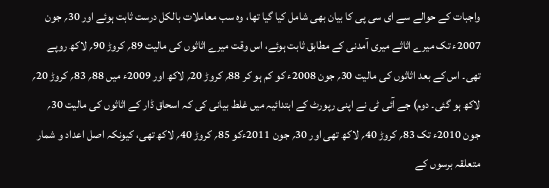واجبات کے حوالے سے ای سی پی کا بیان بھی شامل کیا گیا تھا، وہ سب معاملات بالکل درست ثابت ہوئے اور 30؍ جون 2007ء تک میرے اثاثے میری آمدنی کے مطابق ثابت ہوئے، اس وقت میرے اثاثوں کی مالیت 89؍ کروڑ 90؍ لاکھ روپے تھی۔ اس کے بعد اثاثوں کی مالیت 30؍ جون 2008ء کو کم ہو کر 88؍ کروڑ 20؍ لاکھ اور 2009ء میں 88؍ 83؍ کروڑ 20؍ لاکھ ہو گئی۔ دوم) جے آئی ٹی نے اپنی رپورٹ کے ابتدائیہ میں غلط بیانی کی کہ اسحاق ڈار کے اثاثوں کی مالیت 30؍ جون 2010ء تک 83؍ کروڑ 40؍ لاکھ تھی اور 30؍ جون 2011ءکو 85؍ کروڑ 40؍ لاکھ تھی، کیونکہ اصل اعداد و شمار متعلقہ برسوں کے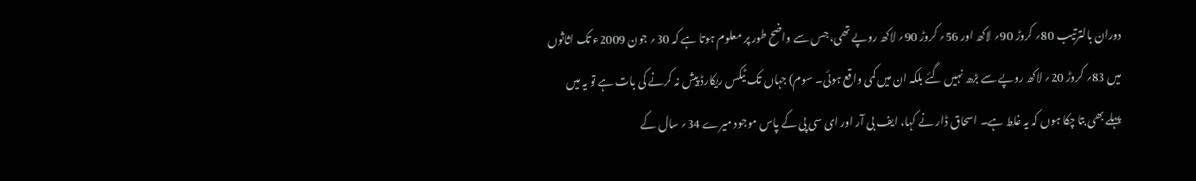دوران بالترتیب 80؍ کروڑ 90؍ لاکھ اور 56؍ کروڑ 90؍ لاکھ روپے تھی، جس سے واضح طور پر معلوم ہوتا ہے کہ 30؍ جون 2009ء تک اثاثوں میں 83؍ کروڑ 20؍ لاکھ روپے سے بڑھ نہیں گئے بلکہ ان میں کمی واقع ہوئی۔ سوم) جہاں تک ٹیکس ریکارڈ پیش نہ کرنے کی بات ہے تو یہ میں پہلے بھی بتا چکا ہوں کہ یہ غلط ہے۔ اسحاق ڈار نے کہا، ایف بی آر اور ای سی پی کے پاس موجود میرے 34؍ سال کے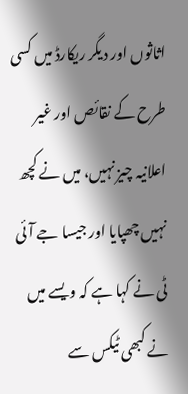اثاثوں اور دیگر ریکارڈ میں کسی طرح کے نقائص اور غیر اعلانیہ چیز نہیں، میں نے کچھ نہیں چھپایا اور جیسا جے آئی ٹی نے کہا ہے کہ ویسے میں نے کبھی ٹیکس سے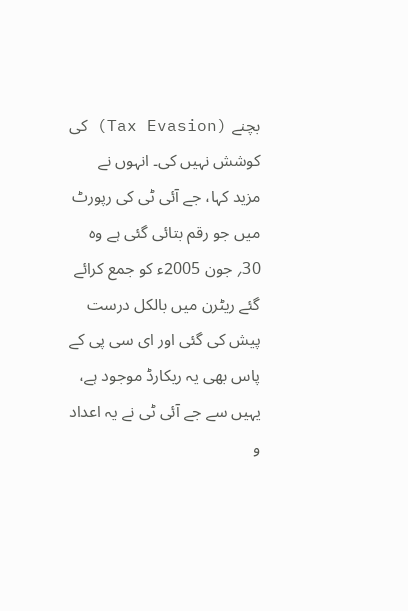بچنے (Tax Evasion) کی کوشش نہیں کی۔ انہوں نے مزید کہا، جے آئی ٹی کی رپورٹ میں جو رقم بتائی گئی ہے وہ 30؍ جون 2005ء کو جمع کرائے گئے ریٹرن میں بالکل درست پیش کی گئی اور ای سی پی کے پاس بھی یہ ریکارڈ موجود ہے، یہیں سے جے آئی ٹی نے یہ اعداد و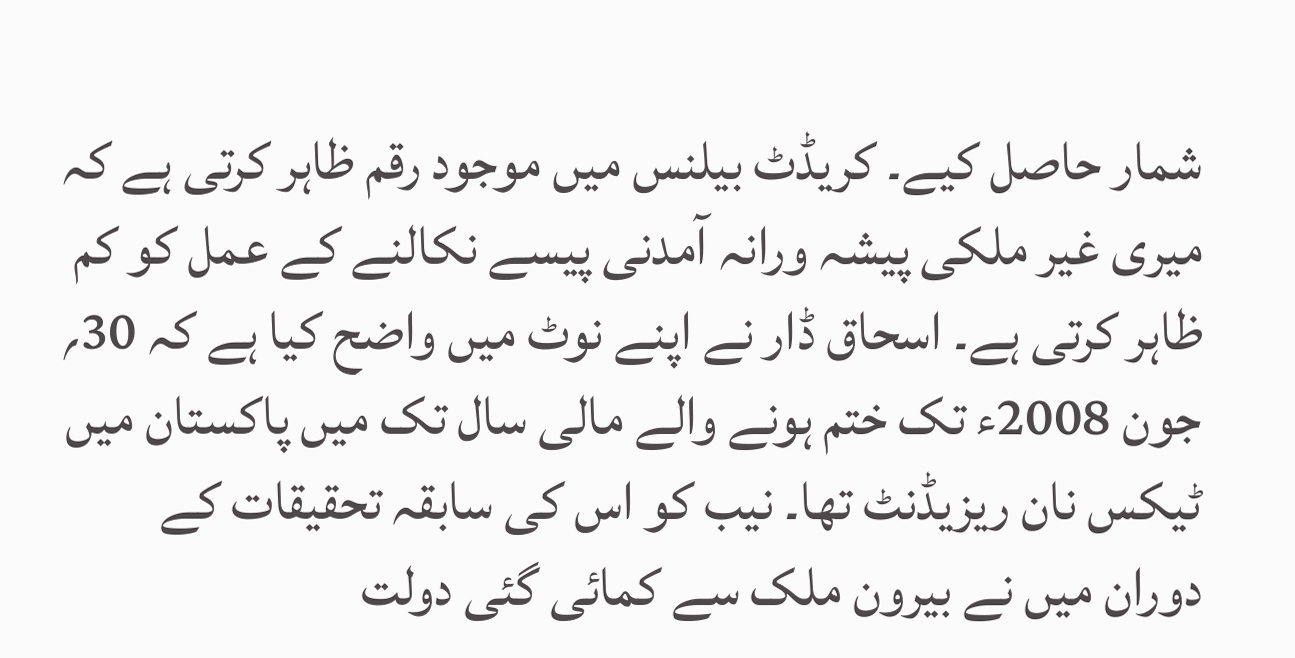شمار حاصل کیے۔ کریڈٹ بیلنس میں موجود رقم ظاہر کرتی ہے کہ میری غیر ملکی پیشہ ورانہ آمدنی پیسے نکالنے کے عمل کو کم ظاہر کرتی ہے۔ اسحاق ڈار نے اپنے نوٹ میں واضح کیا ہے کہ 30؍ جون 2008ء تک ختم ہونے والے مالی سال تک میں پاکستان میں ٹیکس نان ریزیڈنٹ تھا۔ نیب کو اس کی سابقہ تحقیقات کے دوران میں نے بیرون ملک سے کمائی گئی دولت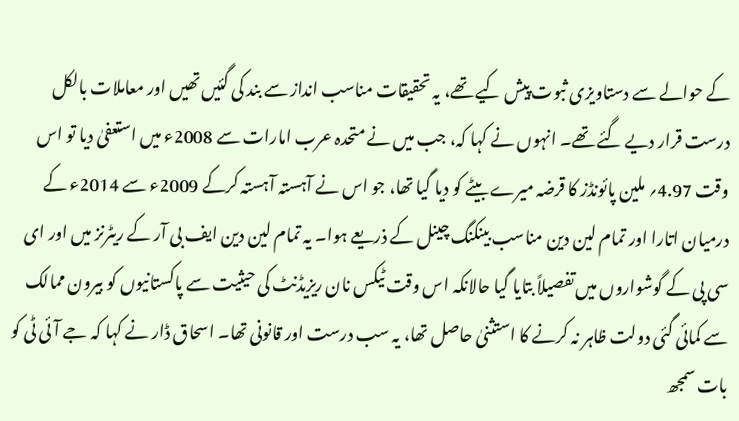کے حوالے سے دستاویزی ثبوت پیش کیے تھے، یہ تحقیقات مناسب انداز سے بند کی گئیں تھیں اور معاملات بالکل درست قرار دیے گئے تھے۔ انہوں نے کہا کہ، جب میں نے متحدہ عرب امارات سے 2008ء میں استعفیٰ دیا تو اس وقت 4.97؍ ملین پائونڈز کا قرضہ میرے بیٹے کو دیا گیا تھا، جو اس نے آہستہ آہستہ کرکے 2009ء سے 2014ء کے درمیان اتارا اور تمام لین دین مناسب بینکنگ چینل کے ذریعے ہوا۔ یہ تمام لین دین ایف بی آر کے ریٹرنز میں اور ای سی پی کے گوشواروں میں تفصیلاً بتایا گیا حالانکہ اس وقت ٹیکس نان ریزیڈنٹ کی حیثیت سے پاکستانیوں کو بیرون ممالک سے کمائی گئی دولت ظاہر نہ کرنے کا استثنیٰ حاصل تھا، یہ سب درست اور قانونی تھا۔ اسحاق ڈار نے کہا کہ جے آئی ٹی کو بات سمجھ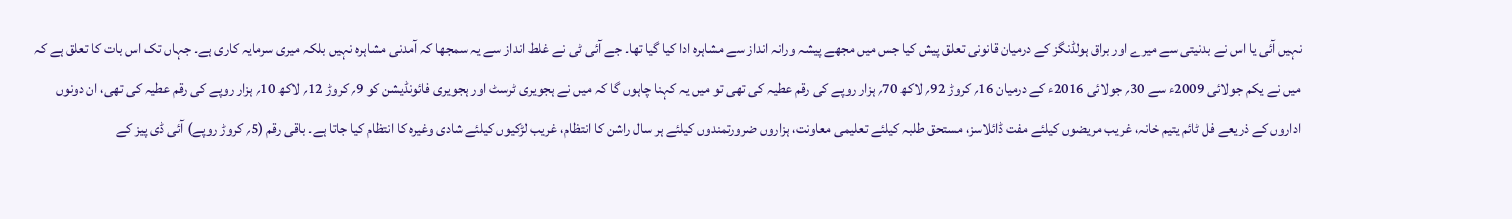نہیں آئی یا اس نے بدنیتی سے میرے اور براق ہولڈنگز کے درمیان قانونی تعلق پیش کیا جس میں مجھے پیشہ ورانہ انداز سے مشاہرہ ادا کیا گیا تھا۔ جے آئی ٹی نے غلط انداز سے یہ سمجھا کہ آمدنی مشاہرہ نہیں بلکہ میری سرمایہ کاری ہے۔ جہاں تک اس بات کا تعلق ہے کہ میں نے یکم جولائی 2009ء سے 30؍ جولائی 2016ء کے درمیان 16؍ کروڑ 92؍ لاکھ 70؍ ہزار روپے کی رقم عطیہ کی تھی تو میں یہ کہنا چاہوں گا کہ میں نے ہجویری ٹرسٹ اور ہجویری فائونڈیشن کو 9؍ کروڑ 12؍ لاکھ 10؍ ہزار روپے کی رقم عطیہ کی تھی، ان دونوں اداروں کے ذریعے فل ٹائم یتیم خانہ، غریب مریضوں کیلئے مفت ڈائلاسز، مستحق طلبہ کیلئے تعلیمی معاونت، ہزاروں ضرورتمندوں کیلئے ہر سال راشن کا انتظام، غریب لڑکیوں کیلئے شادی وغیرہ کا انتظام کیا جاتا ہے۔ باقی رقم (5؍ کروڑ روپے) آئی ڈی پیز کے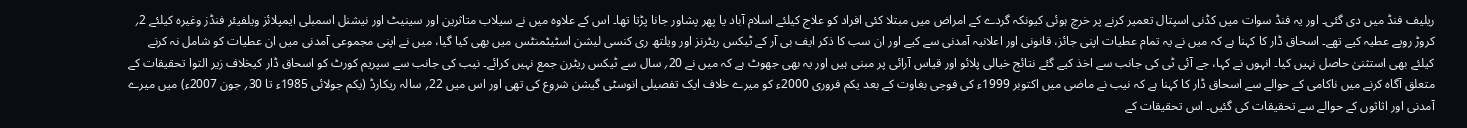ریلیف فنڈ میں دی گئی۔ اور یہ فنڈ سوات میں کڈنی اسپتال تعمیر کرنے پر خرچ ہوئی کیونکہ گردے کے امراض میں مبتلا کئی افراد کو علاج کیلئے اسلام آباد یا پھر پشاور جانا پڑتا تھا۔ اس کے علاوہ میں نے سیلاب متاثرین اور سینیٹ اور نیشنل اسمبلی ایمپلائز ویلفیئر فنڈز وغیرہ کیلئے 2؍ کروڑ روپے عطیہ کیے تھے۔ اسحاق ڈار کا کہنا ہے کہ میں نے یہ تمام عطیات اپنی جائز، قانونی اور اعلانیہ آمدنی سے کیے اور ان سب کا ذکر ایف بی آر کے ٹیکس ریٹرنز اور ویلتھ ری کنسی لیشن اسٹیٹمنٹس میں بھی کیا گیا، میں نے اپنی مجموعی آمدنی میں ان عطیات کو شامل نہ کرنے کیلئے بھی استثنیٰ حاصل نہیں کیا۔ انہوں نے کہا، جے آئی ٹی کی جانب سے اخذ کیے گئے نتائج خیالی پلائو اور قیاس آرائی پر مبنی ہیں اور یہ بھی جھوٹ ہے کہ میں نے 20؍ سال سے ٹیکس ریٹرن جمع نہیں کرائے۔ نیب کی جانب سے سپریم کورٹ کو اسحاق ڈار کیخلاف زیر التوا تحقیقات کے متعلق آگاہ کرنے میں ناکامی کے حوالے سے اسحاق ڈار کا کہنا ہے کہ نیب نے ماضی میں اکتوبر 1999ء کی فوجی بغاوت کے بعد یکم فروری 2000ء کو میرے خلاف ایک تفصیلی انوسٹی گیشن شروع کی تھی اور اس میں 22؍ سالہ ریکارڈ (یکم جولائی 1985ء تا 30؍ جون 2007ء) میں میرے آمدنی اور اثاثوں کے حوالے سے تحقیقات کی گئیں۔ اس تحقیقات کے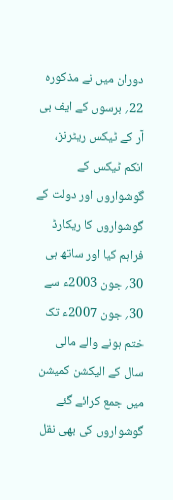دوران میں نے مذکورہ 22؍ برسوں کے ایف بی آر کے ٹیکس ریٹرنز، انکم ٹیکس کے گوشواروں اور دولت کے گوشواروں کا ریکارڈ فراہم کیا اور ساتھ ہی 30؍ جون 2003ء سے 30؍ جون 2007ء تک ختم ہونے والے مالی سال کے الیکشن کمیشن میں جمع کرائے گئے گوشواروں کی بھی نقل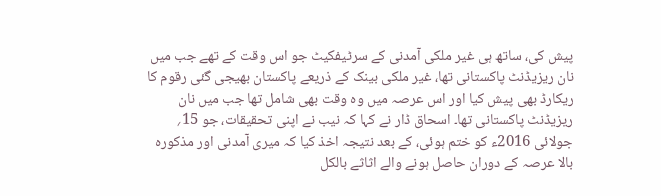پیش کی، ساتھ ہی غیر ملکی آمدنی کے سرٹیفکیٹ جو اس وقت کے تھے جب میں نان ریزیڈنٹ پاکستانی تھا، غیر ملکی بینک کے ذریعے پاکستان بھیجی گئی رقوم کا ریکارڈ بھی پیش کیا اور اس عرصہ میں وہ وقت بھی شامل تھا جب میں نان ریزیڈنٹ پاکستانی تھا۔ اسحاق ڈار نے کہا کہ نیب نے اپنی تحقیقات، جو 15؍ جولائی 2016ء کو ختم ہوئی، کے بعد نتیجہ اخذ کیا کہ میری آمدنی اور مذکورہ بالا عرصہ کے دوران حاصل ہونے والے اثاثے بالکل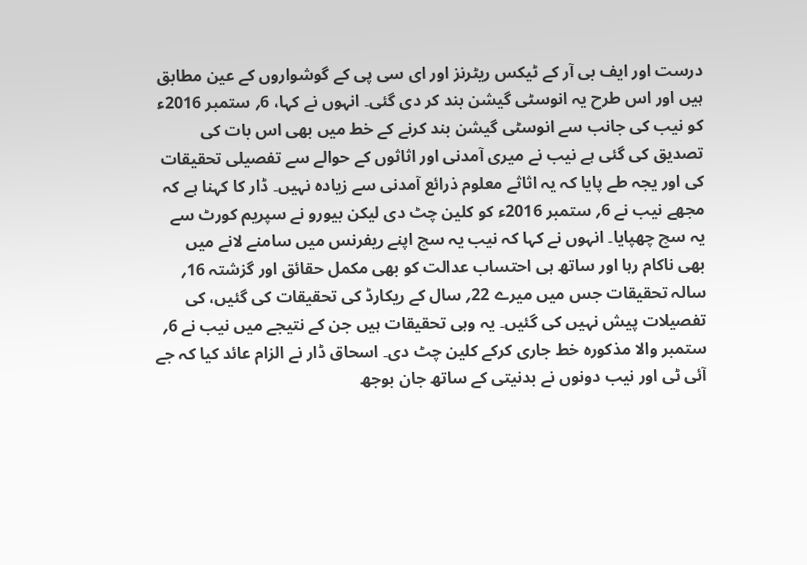درست اور ایف بی آر کے ٹیکس ریٹرنز اور ای سی پی کے گوشواروں کے عین مطابق ہیں اور اس طرح یہ انوسٹی گیشن بند کر دی گئی۔ انہوں نے کہا، 6؍ ستمبر 2016ء کو نیب کی جانب سے انوسٹی گیشن بند کرنے کے خط میں بھی اس بات کی تصدیق کی گئی ہے نیب نے میری آمدنی اور اثاثوں کے حوالے سے تفصیلی تحقیقات کی اور یجہ طے پایا کہ یہ اثاثے معلوم ذرائع آمدنی سے زیادہ نہیں۔ ڈار کا کہنا ہے کہ مجھے نیب نے 6؍ ستمبر 2016ء کو کلین چٹ دی لیکن بیورو نے سپریم کورٹ سے یہ سچ چھپایا۔ انہوں نے کہا کہ نیب یہ سچ اپنے ریفرنس میں سامنے لانے میں بھی ناکام رہا اور ساتھ ہی احتساب عدالت کو بھی مکمل حقائق اور گزشتہ 16؍ سالہ تحقیقات جس میں میرے 22؍ سال کے ریکارڈ کی تحقیقات کی گئیں، کی تفصیلات پیش نہیں کی گئیں۔ یہ وہی تحقیقات ہیں جن کے نتیجے میں نیب نے 6؍ ستمبر والا مذکورہ خط جاری کرکے کلین چٹ دی۔ اسحاق ڈار نے الزام عائد کیا کہ جے آئی ٹی اور نیب دونوں نے بدنیتی کے ساتھ جان بوجھ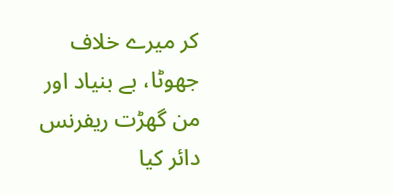کر میرے خلاف جھوٹا، بے بنیاد اور من گھڑت ریفرنس دائر کیا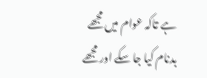ہے تاکہ عوام میں مجھے بدنام کیا جا سکے اور مجھے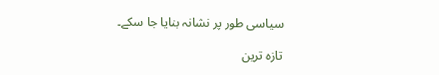سیاسی طور پر نشانہ بنایا جا سکے۔

تازہ ترین